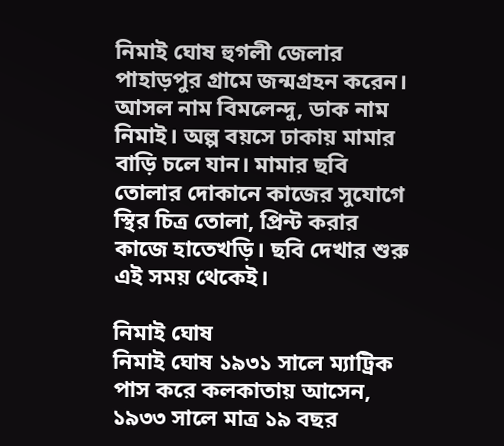নিমাই ঘোষ হুগলী জেলার পাহাড়পুর গ্রামে জন্মগ্রহন করেন। আসল নাম বিমলেন্দু, ডাক নাম নিমাই। অল্প বয়সে ঢাকায় মামার বাড়ি চলে যান। মামার ছবি তোলার দোকানে কাজের সুযোগে স্থির চিত্র তোলা, প্রিন্ট করার কাজে হাতেখড়ি। ছবি দেখার শুরু এই সময় থেকেই।

নিমাই ঘোষ
নিমাই ঘোষ ১৯৩১ সালে ম্যাট্রিক পাস করে কলকাতায় আসেন, ১৯৩৩ সালে মাত্র ১৯ বছর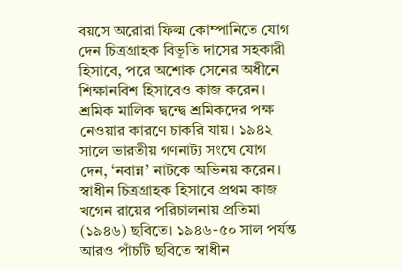বয়সে অরোরা ফিল্ম কোম্পানিতে যোগ দেন চিত্রগ্রাহক বিভূতি দাসের সহকারী হিসাবে, পরে অশোক সেনের অধীনে শিক্ষানবিশ হিসাবেও কাজ করেন। শ্রমিক মালিক দ্বন্দ্বে শ্রমিকদের পক্ষ নেওয়ার কারণে চাকরি যায়। ১৯৪২ সালে ভারতীয় গণনাট্য সংঘে যোগ দেন, ‘নবান্ন’ নাটকে অভিনয় করেন।
স্বাধীন চিত্রগ্রাহক হিসাবে প্রথম কাজ খগেন রায়ের পরিচালনায় প্রতিমা (১৯৪৬) ছবিতে। ১৯৪৬-৫০ সাল পর্যন্ত আরও পাঁচটি ছবিতে স্বাধীন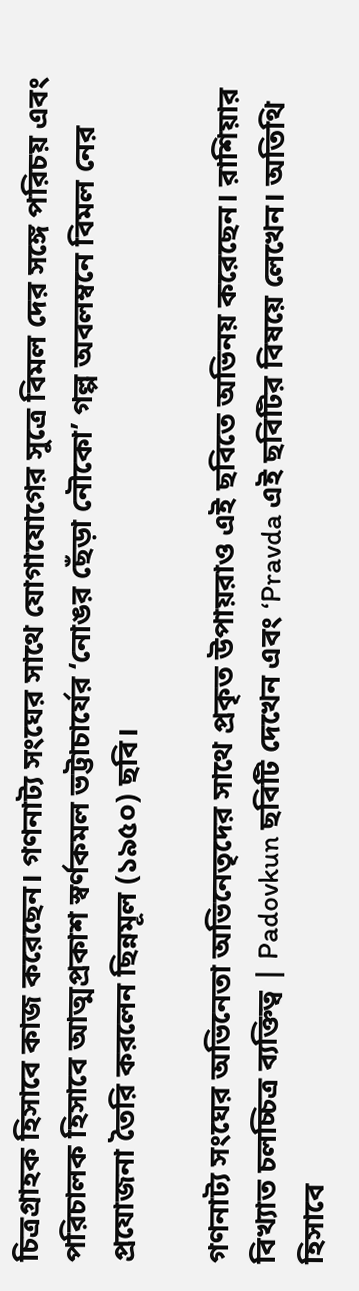চিত্রগ্রাহক হিসাবে কাজ করেছেন। গণনাট্য সংঘের সাথে যোগাযোগের সুত্রে বিমল দের সঙ্গে পরিচয় এবং পরিচালক হিসাবে আত্মপ্রকাশ স্বর্ণকমল ভট্টাচার্যের ‘নোঙর ছেঁড়া নৌকো’ গল্প অবলম্বনে বিমল নের প্রযোজনা তৈরি করলেন ছিন্নমূল (১৯৫০) ছবি।

গণনাট্য সংঘের অভিনেতা অভিনেতৃদের সাথে প্রকৃত উপায়রাও এই ছবিতে অভিনয় করেছেন। রাশিয়ার বিখ্যাত চলচ্চিত্র ব্যক্তিত্ব | Padovkun ছবিটি দেখেন এবং ‘Pravda এই ছবিটির বিষয়ে লেখেন। অতিথি হিসাবে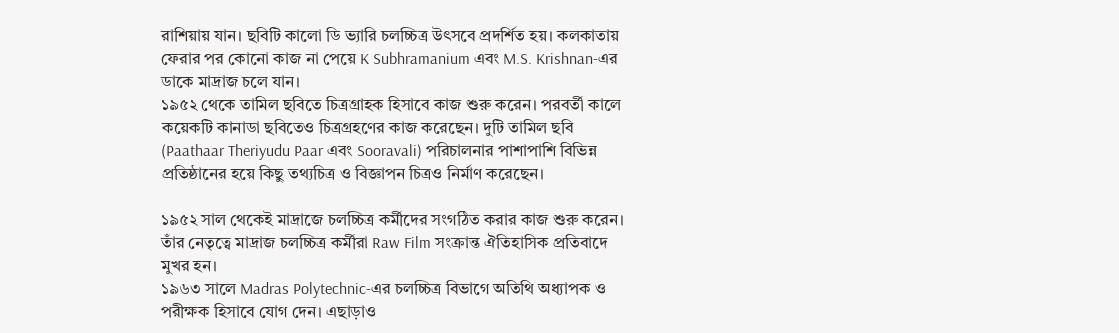রাশিয়ায় যান। ছবিটি কালো ডি ভ্যারি চলচ্চিত্র উৎসবে প্রদর্শিত হয়। কলকাতায় ফেরার পর কোনো কাজ না পেয়ে K Subhramanium এবং M.S. Krishnan-এর ডাকে মাদ্রাজ চলে যান।
১৯৫২ থেকে তামিল ছবিতে চিত্রগ্রাহক হিসাবে কাজ শুরু করেন। পরবর্তী কালে কয়েকটি কানাডা ছবিতেও চিত্রগ্রহণের কাজ করেছেন। দুটি তামিল ছবি (Paathaar Theriyudu Paar এবং Sooravali) পরিচালনার পাশাপাশি বিভিন্ন প্রতিষ্ঠানের হয়ে কিছু তথ্যচিত্র ও বিজ্ঞাপন চিত্রও নির্মাণ করেছেন।

১৯৫২ সাল থেকেই মাদ্রাজে চলচ্চিত্র কর্মীদের সংগঠিত করার কাজ শুরু করেন। তাঁর নেতৃত্বে মাদ্রাজ চলচ্চিত্র কর্মীরা Raw Film সংক্রান্ত ঐতিহাসিক প্রতিবাদে মুখর হন।
১৯৬৩ সালে Madras Polytechnic-এর চলচ্চিত্র বিভাগে অতিথি অধ্যাপক ও পরীক্ষক হিসাবে যোগ দেন। এছাড়াও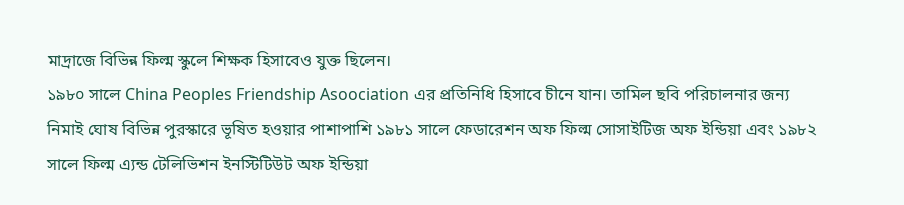মাদ্রাজে বিভিন্ন ফিল্ম স্কুলে শিক্ষক হিসাবেও যুক্ত ছিলেন।
১৯৮০ সালে China Peoples Friendship Asoociation এর প্রতিনিধি হিসাবে চীনে যান। তামিল ছবি পরিচালনার জন্য নিমাই ঘোষ বিভিন্ন পুরস্কারে ভূষিত হওয়ার পাশাপাশি ১৯৮১ সালে ফেডারেশন অফ ফিল্ম সোসাইটিজ অফ ইন্ডিয়া এবং ১৯৮২ সালে ফিল্ম এ্যন্ড টেলিভিশন ইনস্টিটিউট অফ ইন্ডিয়া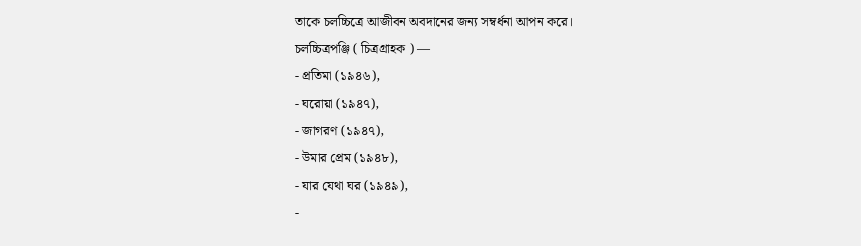তাকে চলচ্চিত্রে আজীবন অবদানের জন্য সম্বর্ধনা আপন করে।
চলচ্চিত্রপঞ্জি ( চিত্রগ্রাহক ) —
- প্রতিমা (১৯৪৬),
- ঘরোয়া (১৯৪৭),
- জাগরণ (১৯৪৭),
- উমার প্রেম (১৯৪৮),
- যার যেথা ঘর (১৯৪৯),
-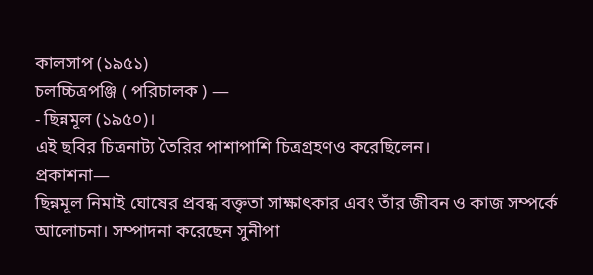কালসাপ (১৯৫১)
চলচ্চিত্রপঞ্জি ( পরিচালক ) —
- ছিন্নমূল (১৯৫০)।
এই ছবির চিত্রনাট্য তৈরির পাশাপাশি চিত্রগ্রহণও করেছিলেন।
প্রকাশনা—
ছিন্নমূল নিমাই ঘোষের প্রবন্ধ বক্তৃতা সাক্ষাৎকার এবং তাঁর জীবন ও কাজ সম্পর্কে আলোচনা। সম্পাদনা করেছেন সুনীপা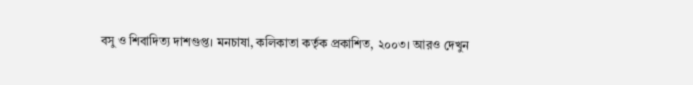বসু ও শিবাদিত্য দাশগুপ্ত। মনচাষা, কলিকাতা কর্তৃক প্রকাশিত, ২০০৩। আরও দেখুন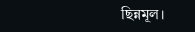ছিন্নমূল।